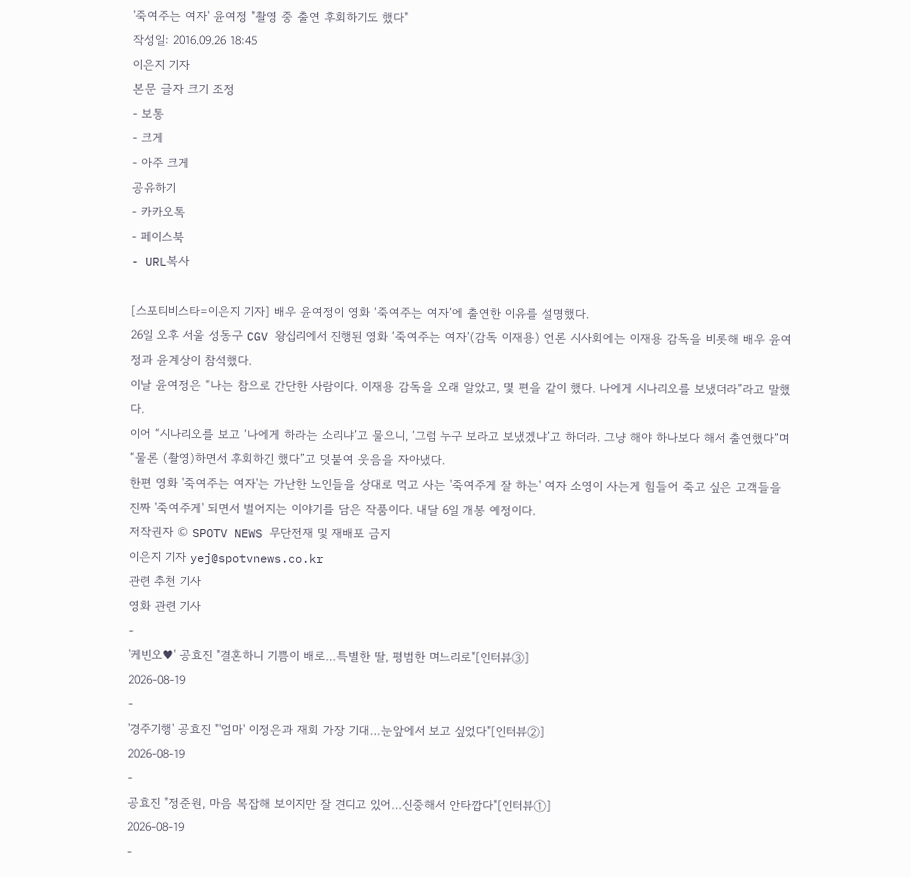'죽여주는 여자' 윤여정 "촬영 중 출연 후회하기도 했다"
작성일: 2016.09.26 18:45
이은지 기자
본문 글자 크기 조정
- 보통
- 크게
- 아주 크게
공유하기
- 카카오톡
- 페이스북
- URL복사

[스포티비스타=이은지 기자] 배우 윤여정이 영화 ‘죽여주는 여자’에 출연한 이유를 설명했다.
26일 오후 서울 성동구 CGV 왕십리에서 진행된 영화 ‘죽여주는 여자’(감독 이재용) 언론 시사회에는 이재용 감독을 비롯해 배우 윤여정과 윤계상이 참석했다.
이날 윤여정은 “나는 참으로 간단한 사람이다. 이재용 감독을 오래 알았고, 몇 편을 같이 했다. 나에게 시나리오를 보냈더라”라고 말했다.
이어 “시나리오를 보고 ‘나에게 하라는 소리냐’고 물으니, ‘그럼 누구 보라고 보냈겠냐’고 하더라. 그냥 해야 하나보다 해서 출연했다”며 “물론 (촬영)하면서 후회하긴 했다”고 덧붙여 웃음을 자아냈다.
한편 영화 '죽여주는 여자'는 가난한 노인들을 상대로 먹고 사는 '죽여주게 잘 하는' 여자 소영이 사는게 힘들어 죽고 싶은 고객들을 진짜 '죽여주게' 되면서 벌어지는 이야기를 담은 작품이다. 내달 6일 개봉 예정이다.
저작권자 © SPOTV NEWS 무단전재 및 재배포 금지
이은지 기자 yej@spotvnews.co.kr
관련 추천 기사
영화 관련 기사
-
'케빈오♥' 공효진 "결혼하니 기쁨이 배로…특별한 딸, 평범한 며느리로"[인터뷰③]
2026-08-19
-
'경주기행' 공효진 "'엄마' 이정은과 재회 가장 기대…눈앞에서 보고 싶었다"[인터뷰②]
2026-08-19
-
공효진 "정준원, 마음 복잡해 보이지만 잘 견디고 있어…신중해서 안타깝다"[인터뷰①]
2026-08-19
-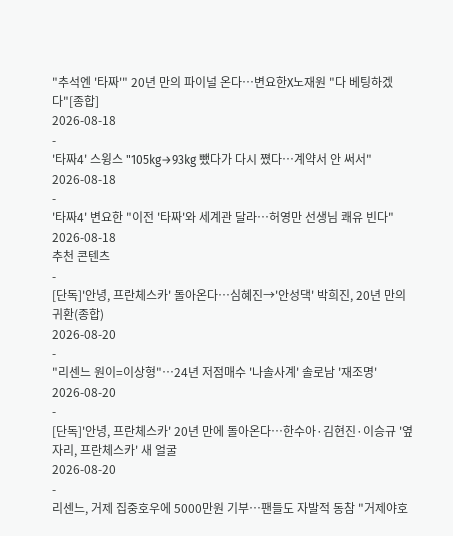"추석엔 '타짜'" 20년 만의 파이널 온다…변요한X노재원 "다 베팅하겠다"[종합]
2026-08-18
-
'타짜4' 스윙스 "105kg→93kg 뺐다가 다시 쪘다…계약서 안 써서"
2026-08-18
-
'타짜4' 변요한 "이전 '타짜'와 세계관 달라…허영만 선생님 쾌유 빈다"
2026-08-18
추천 콘텐츠
-
[단독]'안녕, 프란체스카' 돌아온다…심혜진→'안성댁' 박희진, 20년 만의 귀환(종합)
2026-08-20
-
"리센느 원이=이상형"…24년 저점매수 '나솔사계' 솔로남 '재조명'
2026-08-20
-
[단독]'안녕, 프란체스카' 20년 만에 돌아온다…한수아·김현진·이승규 '옆자리, 프란체스카' 새 얼굴
2026-08-20
-
리센느, 거제 집중호우에 5000만원 기부…팬들도 자발적 동참 "거제야호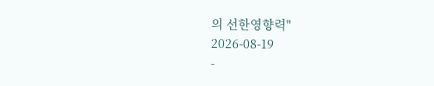의 선한영향력"
2026-08-19
-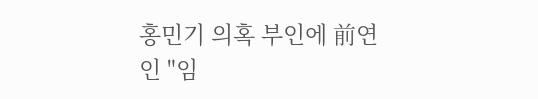홍민기 의혹 부인에 前연인 "임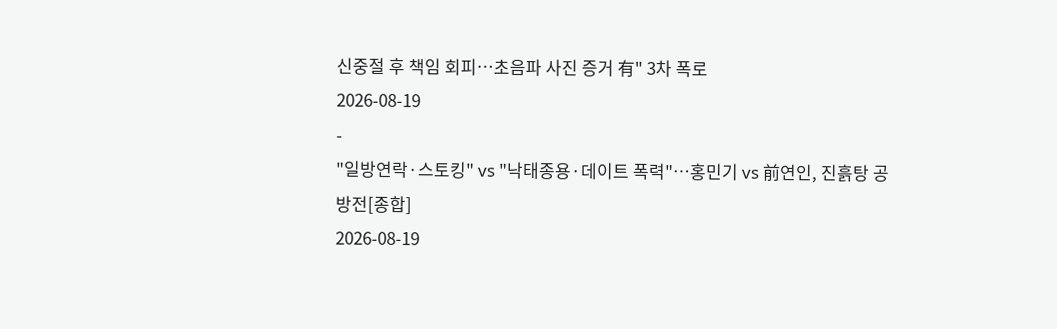신중절 후 책임 회피…초음파 사진 증거 有" 3차 폭로
2026-08-19
-
"일방연락·스토킹" vs "낙태종용·데이트 폭력"…홍민기 vs 前연인, 진흙탕 공방전[종합]
2026-08-19